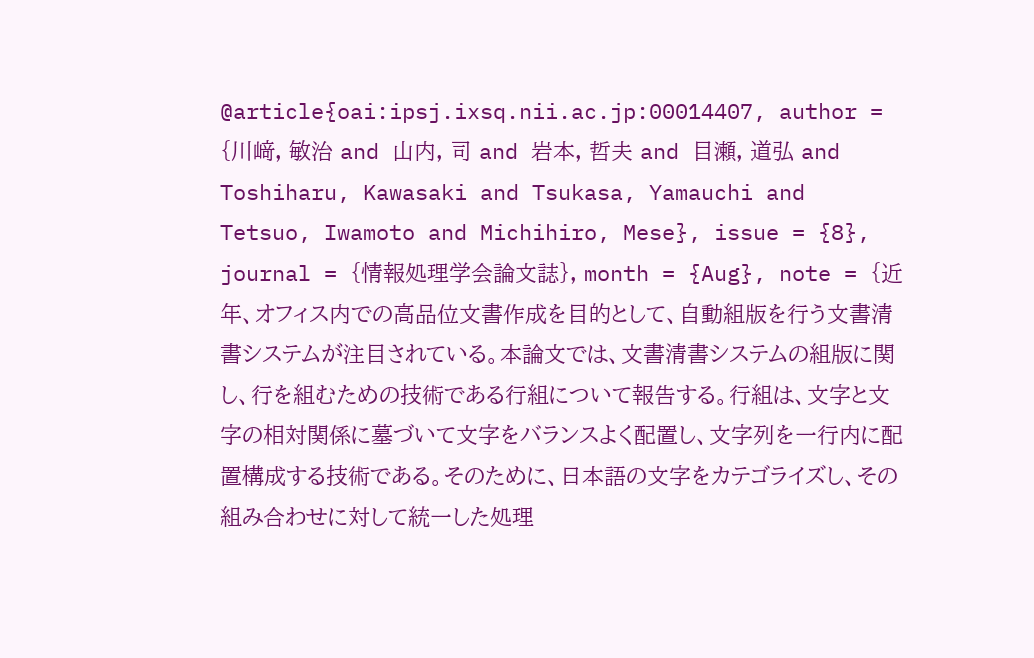@article{oai:ipsj.ixsq.nii.ac.jp:00014407, author = {川﨑, 敏治 and 山内, 司 and 岩本, 哲夫 and 目瀬, 道弘 and Toshiharu, Kawasaki and Tsukasa, Yamauchi and Tetsuo, Iwamoto and Michihiro, Mese}, issue = {8}, journal = {情報処理学会論文誌}, month = {Aug}, note = {近年、オフィス内での高品位文書作成を目的として、自動組版を行う文書清書システムが注目されている。本論文では、文書清書システムの組版に関し、行を組むための技術である行組について報告する。行組は、文字と文字の相対関係に墓づいて文字をバランスよく配置し、文字列を一行内に配置構成する技術である。そのために、日本語の文字をカテゴライズし、その組み合わせに対して統一した処理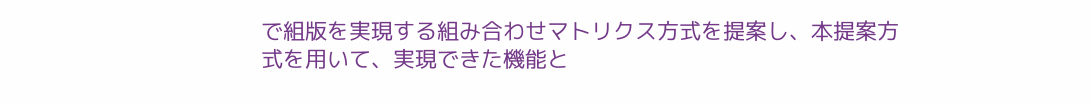で組版を実現する組み合わせマトリクス方式を提案し、本提案方式を用いて、実現できた機能と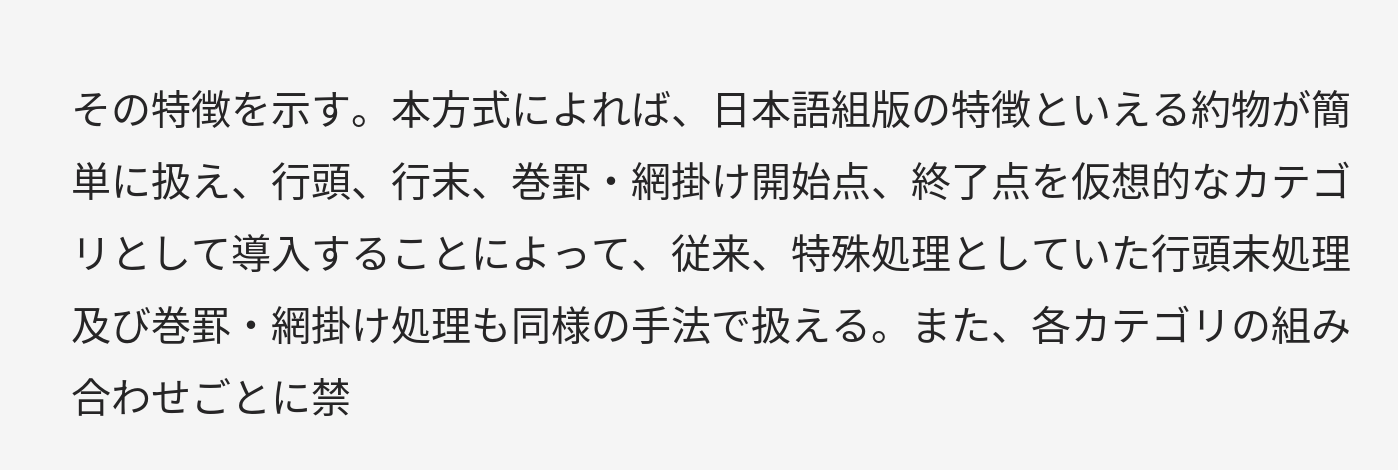その特徴を示す。本方式によれば、日本語組版の特徴といえる約物が簡単に扱え、行頭、行末、巻罫・網掛け開始点、終了点を仮想的なカテゴリとして導入することによって、従来、特殊処理としていた行頭末処理及び巻罫・網掛け処理も同様の手法で扱える。また、各カテゴリの組み合わせごとに禁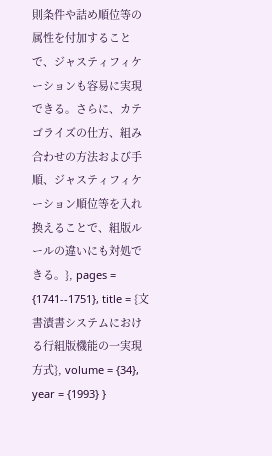則条件や詰め順位等の属性を付加することで、ジャスティフィケーションも容易に実現できる。さらに、カテゴライズの仕方、組み合わせの方法および手順、ジャスティフィケーション順位等を入れ換えることで、組版ルールの違いにも対処できる。}, pages = {1741--1751}, title = {文書漬書システムにおける行組版機能の一実現方式}, volume = {34}, year = {1993} }